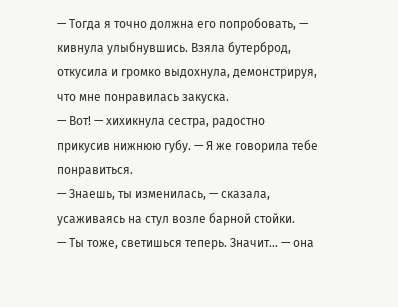— Тогда я точно должна его попробовать, — кивнула улыбнувшись. Взяла бутерброд, откусила и громко выдохнула, демонстрируя, что мне понравилась закуска.
— Вот! — хихикнула сестра, радостно прикусив нижнюю губу. — Я же говорила тебе понравиться.
— Знаешь, ты изменилась, — сказала, усаживаясь на стул возле барной стойки.
— Ты тоже, светишься теперь. Значит… — она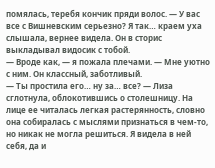помялась, теребя кончик пряди волос. — У вас все с Вишневским серьезно? Я так… краем уха слышала, вернее видела. Он в сторис выкладывал видосик с тобой.
— Вроде как, — я пожала плечами. — Мне уютно с ним. Он классный, заботливый.
— Ты простила его… ну за… все? — Лиза сглотнула, облокотившись о столешницу. На лице ее читалась легкая растерянность, словно она собиралась с мыслями признаться в чем-то, но никак не могла решиться. Я видела в ней себя, да и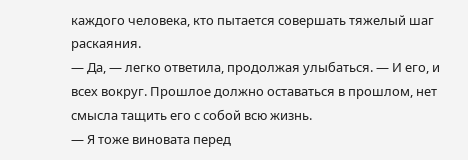каждого человека, кто пытается совершать тяжелый шаг раскаяния.
— Да, — легко ответила, продолжая улыбаться. — И его, и всех вокруг. Прошлое должно оставаться в прошлом, нет смысла тащить его с собой всю жизнь.
— Я тоже виновата перед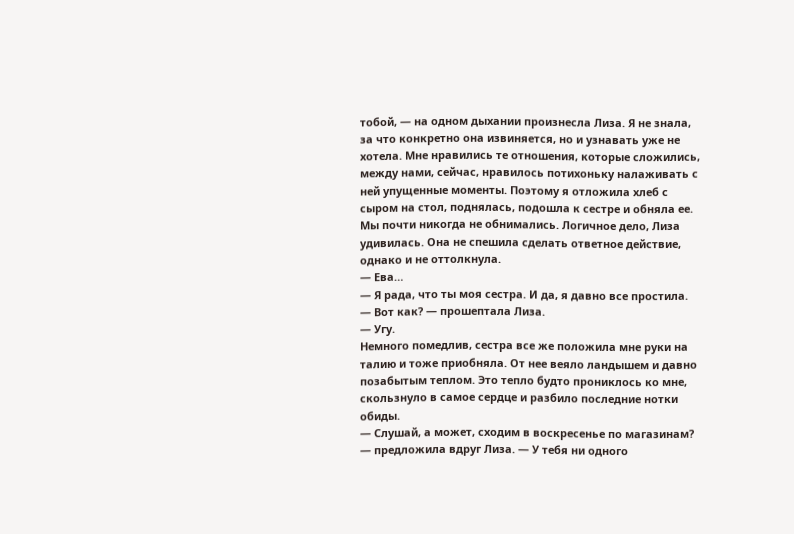тобой, — на одном дыхании произнесла Лиза. Я не знала, за что конкретно она извиняется, но и узнавать уже не хотела. Мне нравились те отношения, которые сложились, между нами, сейчас, нравилось потихоньку налаживать с ней упущенные моменты. Поэтому я отложила хлеб с сыром на стол, поднялась, подошла к сестре и обняла ее.
Мы почти никогда не обнимались. Логичное дело, Лиза удивилась. Она не спешила сделать ответное действие, однако и не оттолкнула.
— Ева…
— Я рада, что ты моя сестра. И да, я давно все простила.
— Вот как? — прошептала Лиза.
— Угу.
Немного помедлив, сестра все же положила мне руки на талию и тоже приобняла. От нее веяло ландышем и давно позабытым теплом. Это тепло будто прониклось ко мне, скользнуло в самое сердце и разбило последние нотки обиды.
— Слушай, а может, сходим в воскресенье по магазинам? — предложила вдруг Лиза. — У тебя ни одного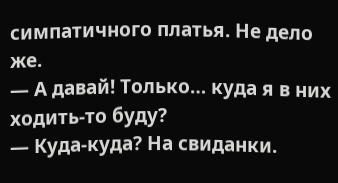симпатичного платья. Не дело же.
— А давай! Только… куда я в них ходить-то буду?
— Куда-куда? На свиданки.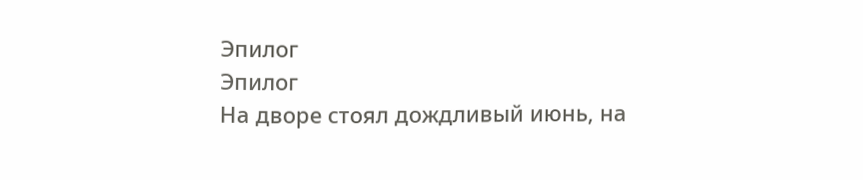Эпилог
Эпилог
На дворе стоял дождливый июнь, на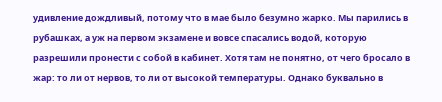удивление дождливый, потому что в мае было безумно жарко. Мы парились в рубашках, а уж на первом экзамене и вовсе спасались водой, которую разрешили пронести с собой в кабинет. Хотя там не понятно, от чего бросало в жар: то ли от нервов, то ли от высокой температуры. Однако буквально в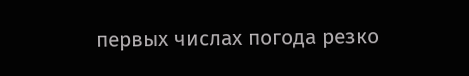первых числах погода резко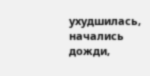ухудшилась, начались дожди,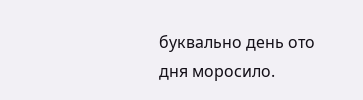буквально день ото дня моросило.